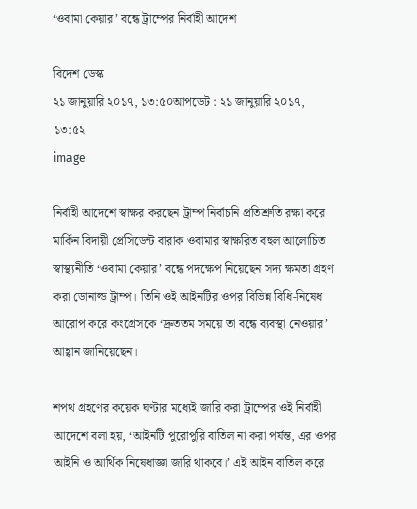‘ওবামা কেয়ার’ বন্ধে ট্রাম্পের নির্বাহী আদেশ

বিদেশ ডেস্ক
২১ জানুয়ারি ২০১৭, ১৩:৫০আপডেট : ২১ জানুয়ারি ২০১৭, ১৩:৫২
image

নির্বাহী আদেশে স্বাক্ষর করছেন ট্রাম্প নির্বাচনি প্রতিশ্রুতি রক্ষা করে মার্কিন বিদায়ী প্রেসিডেন্ট বারাক ওবামার স্বাক্ষরিত বহুল আলোচিত স্বাস্থ্যনীতি ‘ওবামা কেয়ার’ বন্ধে পদক্ষেপ নিয়েছেন সদ্য ক্ষমতা গ্রহণ করা ডোনাল্ড ট্রাম্প। তিনি ওই আইনটির ওপর বিভিন্ন বিধি-নিষেধ আরোপ করে কংগ্রেসকে ‘দ্রুততম সময়ে তা বন্ধে ব্যবস্থা নেওয়ার’ আহ্বান জানিয়েছেন।

শপথ গ্রহণের কয়েক ঘণ্টার মধ্যেই জারি করা ট্রাম্পের ওই নির্বাহী আদেশে বলা হয়, ‘আইনটি পুরোপুরি বাতিল না করা পর্যন্ত, এর ওপর আইনি ও আর্থিক নিষেধাজ্ঞা জারি থাকবে।’ এই আইন বাতিল করে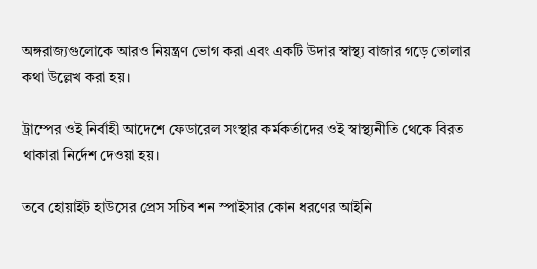অঙ্গরাজ্যগুলোকে আরও নিয়ন্ত্রণ ভোগ করা এবং একটি উদার স্বাস্থ্য বাজার গড়ে তোলার কথা উল্লেখ করা হয়।

ট্রাম্পের ওই নির্বাহী আদেশে ফেডারেল সংস্থার কর্মকর্তাদের ওই স্বাস্থ্যনীতি থেকে বিরত থাকারা নির্দেশ দেওয়া হয়।

তবে হোয়াইট হাউসের প্রেস সচিব শন স্পাইসার কোন ধরণের আইনি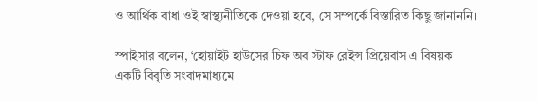ও আর্থিক বাধা ওই স্বাস্থ্যনীতিকে দেওয়া হবে, সে সম্পর্কে বিস্তারিত কিছু জানাননি।

স্পাইসার বলেন, ‘হোয়াইট হাউসের চিফ অব স্টাফ রেইন্স প্রিয়েবাস এ বিষয়ক একটি বিবৃতি সংবাদমাধ্যমে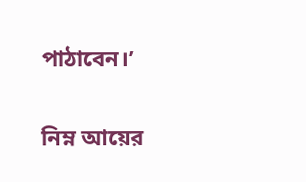পাঠাবেন।’

নিম্ন আয়ের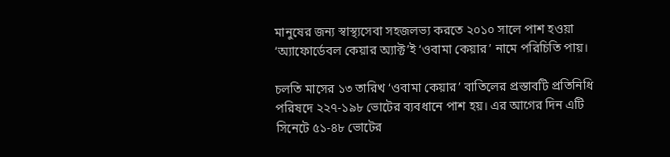মানুষের জন্য স্বাস্থ্যসেবা সহজলভ্য করতে ২০১০ সালে পাশ হওয়া ‘অ্যাফোর্ডেবল কেয়ার অ্যাক্ট’ই ‘ওবামা কেয়ার’ নামে পরিচিতি পায়।

চলতি মাসের ১৩ তারিখ ‘ওবামা কেয়ার’ বাতিলের প্রস্তাবটি প্রতিনিধি পরিষদে ২২৭-১৯৮ ভোটের ব্যবধানে পাশ হয়। এর আগের দিন এটি সিনেটে ৫১-৪৮ ভোটের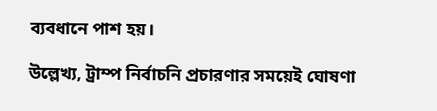ব্যবধানে পাশ হয়।

উল্লেখ্য, ট্রাম্প নির্বাচনি প্রচারণার সময়েই ঘোষণা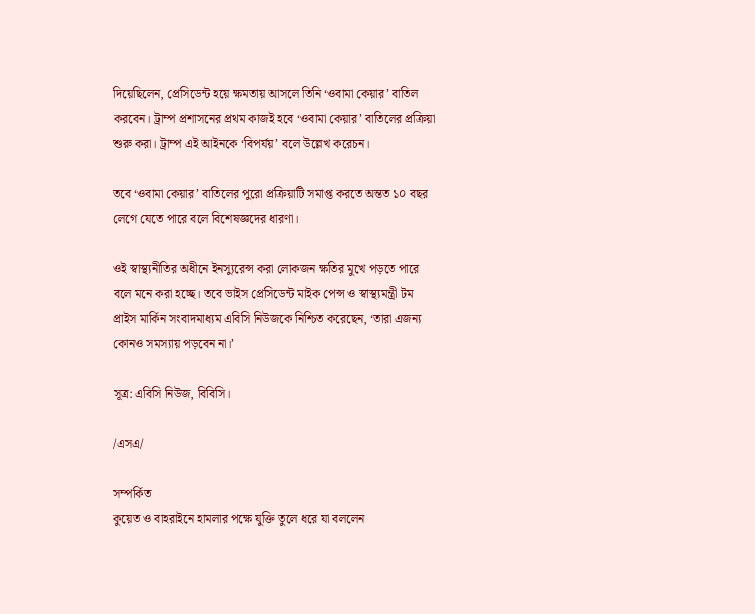দিয়েছিলেন, প্রেসিডেন্ট হয়ে ক্ষমতায় আসলে তিনি ‘ওবামা কেয়ার’ বাতিল করবেন। ট্রাম্প প্রশাসনের প্রথম কাজই হবে ‘ওবামা কেয়ার’ বাতিলের প্রক্রিয়া শুরু করা। ট্রাম্প এই আইনকে ‘বিপর্যয়’ বলে উল্লেখ করেচন।

তবে ‘ওবামা কেয়ার’ বাতিলের পুরো প্রক্রিয়াটি সমাপ্ত করতে অন্তত ১০ বছর লেগে যেতে পারে বলে বিশেষজ্ঞদের ধারণা।

ওই স্বাস্থ্যনীতির অধীনে ইনস্যুরেন্স করা লোকজন ক্ষতির মুখে পড়তে পারে বলে মনে করা হচ্ছে। তবে ভাইস প্রেসিডেন্ট মাইক পেন্স ও স্বাস্থ্যমন্ত্রী টম প্রাইস মার্কিন সংবাদমাধ্যম এবিসি নিউজকে নিশ্চিত করেছেন, ‘তারা এজন্য কোনও সমস্যায় পড়বেন না।’

সূত্র: এবিসি নিউজ, বিবিসি।

/এসএ/

সম্পর্কিত
কুয়েত ও বাহরাইনে হামলার পক্ষে যুক্তি তুলে ধরে যা বললেন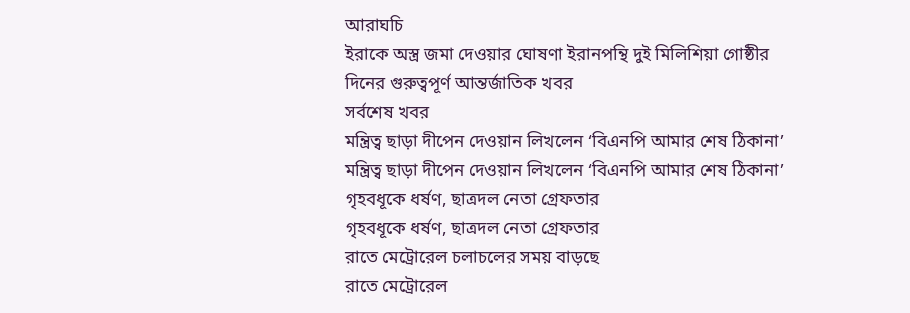আরাঘচি
ইরাকে অস্ত্র জমা দেওয়ার ঘোষণা ইরানপন্থি দুই মিলিশিয়া গোষ্ঠীর
দিনের গুরুত্বপূর্ণ আন্তর্জাতিক খবর
সর্বশেষ খবর
মন্ত্রিত্ব ছাড়া দীপেন দেওয়ান লিখলেন ‘বিএনপি আমার শেষ ঠিকানা’
মন্ত্রিত্ব ছাড়া দীপেন দেওয়ান লিখলেন ‘বিএনপি আমার শেষ ঠিকানা’
গৃহবধূকে ধর্ষণ, ছাত্রদল নেতা গ্রেফতার
গৃহবধূকে ধর্ষণ, ছাত্রদল নেতা গ্রেফতার
রাতে মেট্রোরেল চলাচলের সময় বাড়ছে
রাতে মেট্রোরেল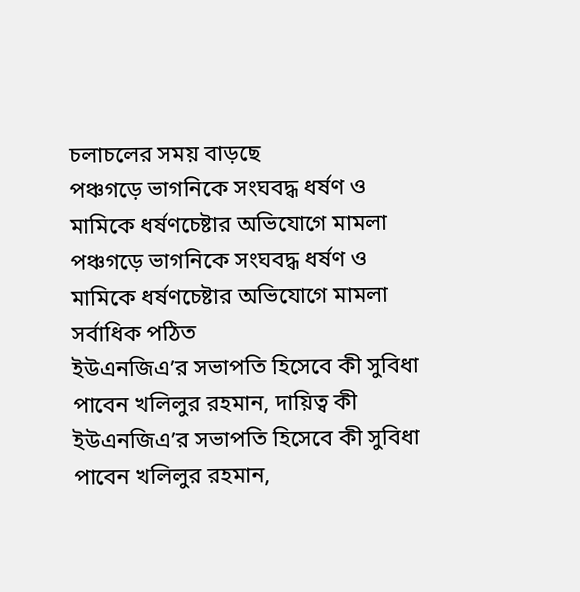চলাচলের সময় বাড়ছে
পঞ্চগড়ে ভাগনিকে সংঘবদ্ধ ধর্ষণ ও মামিকে ধর্ষণচেষ্টার অভিযোগে মামলা
পঞ্চগড়ে ভাগনিকে সংঘবদ্ধ ধর্ষণ ও মামিকে ধর্ষণচেষ্টার অভিযোগে মামলা
সর্বাধিক পঠিত
ইউএনজিএ’র সভাপতি হিসেবে কী সুবিধা পাবেন খলিলুর রহমান, দায়িত্ব কী
ইউএনজিএ’র সভাপতি হিসেবে কী সুবিধা পাবেন খলিলুর রহমান,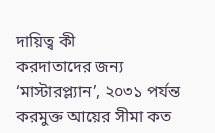দায়িত্ব কী
করদাতাদের জন্য ‘মাস্টারপ্ল্যান’, ২০৩১ পর্যন্ত করমুক্ত আয়ের সীমা কত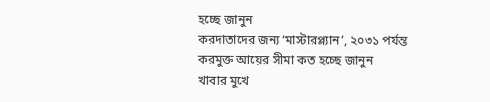হচ্ছে জানুন
করদাতাদের জন্য ‘মাস্টারপ্ল্যান’, ২০৩১ পর্যন্ত করমুক্ত আয়ের সীমা কত হচ্ছে জানুন
খাবার মুখে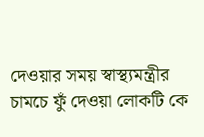দেওয়ার সময় স্বাস্থ্যমন্ত্রীর চামচে ফুঁ দেওয়া লোকটি কে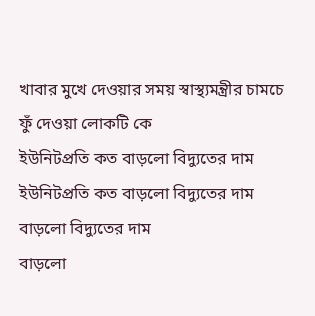খাবার মুখে দেওয়ার সময় স্বাস্থ্যমন্ত্রীর চামচে ফুঁ দেওয়া লোকটি কে
ইউনিটপ্রতি কত বাড়লো বিদ্যুতের দাম
ইউনিটপ্রতি কত বাড়লো বিদ্যুতের দাম
বাড়লো বিদ্যুতের দাম
বাড়লো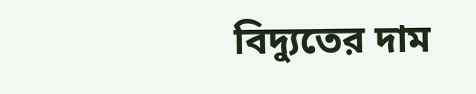বিদ্যুতের দাম